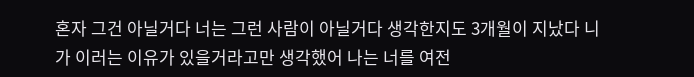혼자 그건 아닐거다 너는 그런 사람이 아닐거다 생각한지도 3개월이 지났다 니가 이러는 이유가 있을거라고만 생각했어 나는 너를 여전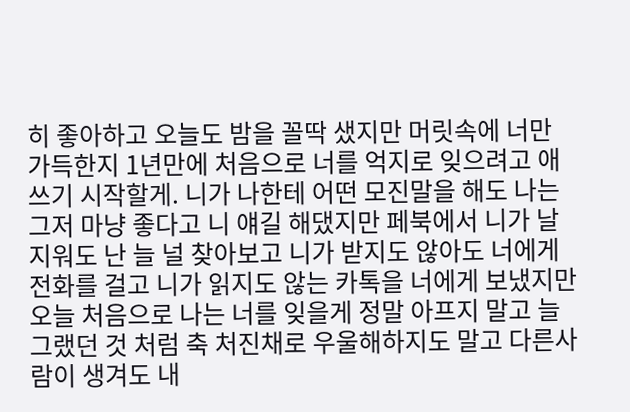히 좋아하고 오늘도 밤을 꼴딱 샜지만 머릿속에 너만 가득한지 1년만에 처음으로 너를 억지로 잊으려고 애쓰기 시작할게. 니가 나한테 어떤 모진말을 해도 나는 그저 마냥 좋다고 니 얘길 해댔지만 페북에서 니가 날 지워도 난 늘 널 찾아보고 니가 받지도 않아도 너에게 전화를 걸고 니가 읽지도 않는 카톡을 너에게 보냈지만 오늘 처음으로 나는 너를 잊을게 정말 아프지 말고 늘 그랬던 것 처럼 축 처진채로 우울해하지도 말고 다른사람이 생겨도 내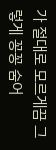가 절대로 모르게끔 그렇게 꽁꽁 숨어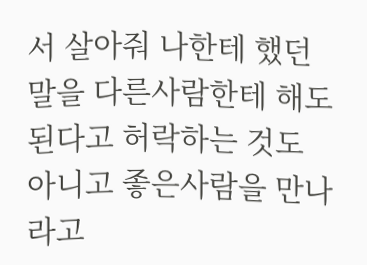서 살아줘 나한테 했던 말을 다른사람한테 해도 된다고 허락하는 것도 아니고 좋은사람을 만나라고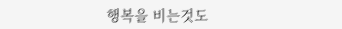행복을 비는것도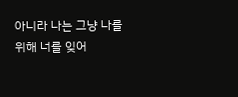아니라 나는 그냥 나를 위해 너를 잊어